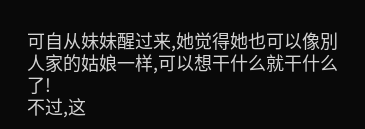可自从妹妹醒过来,她觉得她也可以像別人家的姑娘一样,可以想干什么就干什么了!
不过,这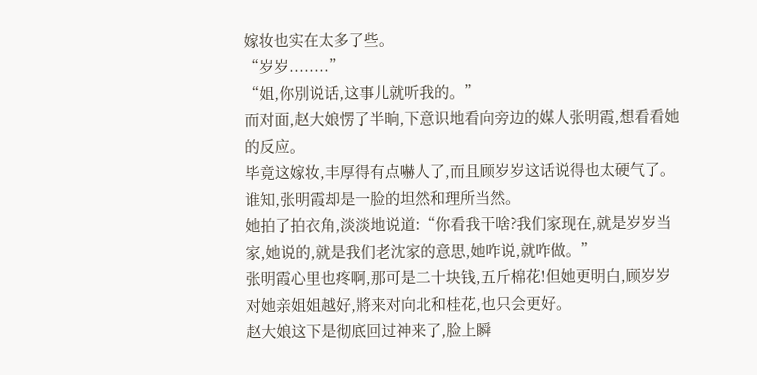嫁妆也实在太多了些。
“岁岁........”
“姐,你別说话,这事儿就听我的。”
而对面,赵大娘愣了半晌,下意识地看向旁边的媒人张明霞,想看看她的反应。
毕竟这嫁妆,丰厚得有点嚇人了,而且顾岁岁这话说得也太硬气了。
谁知,张明霞却是一脸的坦然和理所当然。
她拍了拍衣角,淡淡地说道:“你看我干啥?我们家现在,就是岁岁当家,她说的,就是我们老沈家的意思,她咋说,就咋做。”
张明霞心里也疼啊,那可是二十块钱,五斤棉花!但她更明白,顾岁岁对她亲姐姐越好,將来对向北和桂花,也只会更好。
赵大娘这下是彻底回过神来了,脸上瞬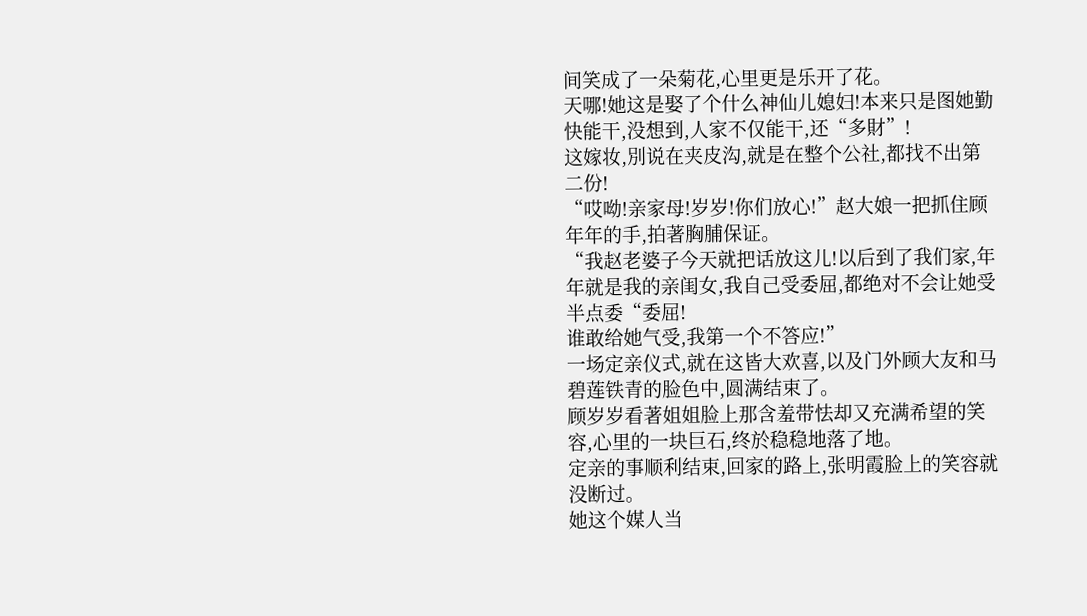间笑成了一朵菊花,心里更是乐开了花。
天哪!她这是娶了个什么神仙儿媳妇!本来只是图她勤快能干,没想到,人家不仅能干,还“多財”!
这嫁妆,別说在夹皮沟,就是在整个公社,都找不出第二份!
“哎呦!亲家母!岁岁!你们放心!”赵大娘一把抓住顾年年的手,拍著胸脯保证。
“我赵老婆子今天就把话放这儿!以后到了我们家,年年就是我的亲闺女,我自己受委屈,都绝对不会让她受半点委“委屈!
谁敢给她气受,我第一个不答应!”
一场定亲仪式,就在这皆大欢喜,以及门外顾大友和马碧莲铁青的脸色中,圆满结束了。
顾岁岁看著姐姐脸上那含羞带怯却又充满希望的笑容,心里的一块巨石,终於稳稳地落了地。
定亲的事顺利结束,回家的路上,张明霞脸上的笑容就没断过。
她这个媒人当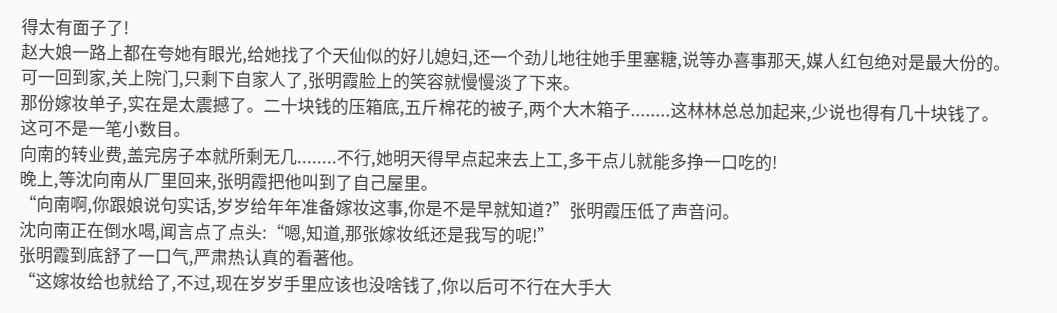得太有面子了!
赵大娘一路上都在夸她有眼光,给她找了个天仙似的好儿媳妇,还一个劲儿地往她手里塞糖,说等办喜事那天,媒人红包绝对是最大份的。
可一回到家,关上院门,只剩下自家人了,张明霞脸上的笑容就慢慢淡了下来。
那份嫁妆单子,实在是太震撼了。二十块钱的压箱底,五斤棉花的被子,两个大木箱子........这林林总总加起来,少说也得有几十块钱了。
这可不是一笔小数目。
向南的转业费,盖完房子本就所剩无几........不行,她明天得早点起来去上工,多干点儿就能多挣一口吃的!
晚上,等沈向南从厂里回来,张明霞把他叫到了自己屋里。
“向南啊,你跟娘说句实话,岁岁给年年准备嫁妆这事,你是不是早就知道?”张明霞压低了声音问。
沈向南正在倒水喝,闻言点了点头:“嗯,知道,那张嫁妆纸还是我写的呢!”
张明霞到底舒了一口气,严肃热认真的看著他。
“这嫁妆给也就给了,不过,现在岁岁手里应该也没啥钱了,你以后可不行在大手大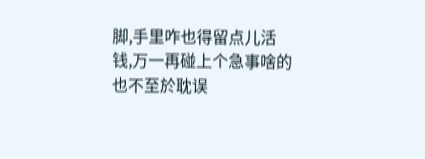脚,手里咋也得留点儿活钱,万一再碰上个急事啥的也不至於耽误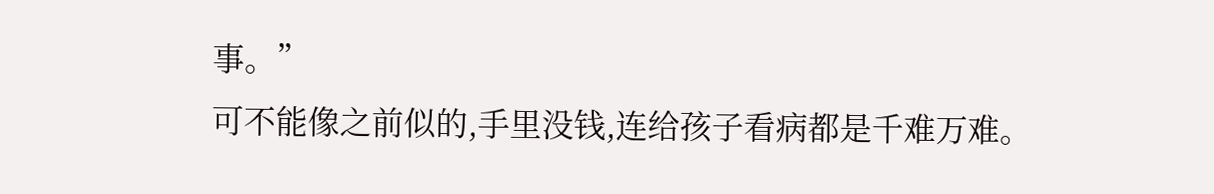事。”
可不能像之前似的,手里没钱,连给孩子看病都是千难万难。